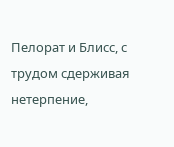Пелорат и Блисс, с трудом сдерживая нетерпение,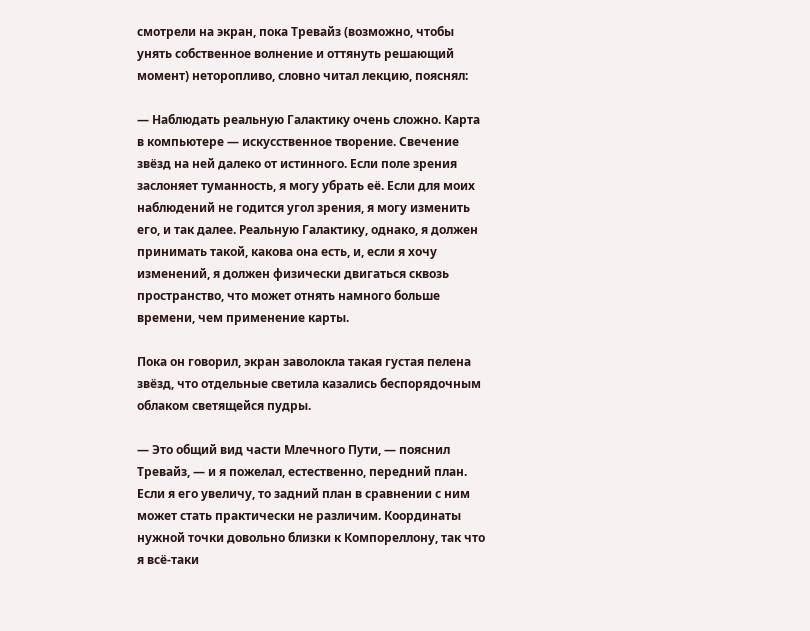смотрели на экран, пока Тревайз (возможно, чтобы унять собственное волнение и оттянуть решающий момент) неторопливо, словно читал лекцию, пояснял:

— Наблюдать реальную Галактику очень сложно. Карта в компьютере — искусственное творение. Свечение звёзд на ней далеко от истинного. Если поле зрения заслоняет туманность, я могу убрать её. Если для моих наблюдений не годится угол зрения, я могу изменить его, и так далее. Реальную Галактику, однако, я должен принимать такой, какова она есть, и, если я хочу изменений, я должен физически двигаться сквозь пространство, что может отнять намного больше времени, чем применение карты.

Пока он говорил, экран заволокла такая густая пелена звёзд, что отдельные светила казались беспорядочным облаком светящейся пудры.

— Это общий вид части Млечного Пути, — пояснил Тревайз, — и я пожелал, естественно, передний план. Если я его увеличу, то задний план в сравнении с ним может стать практически не различим. Координаты нужной точки довольно близки к Компореллону, так что я всё-таки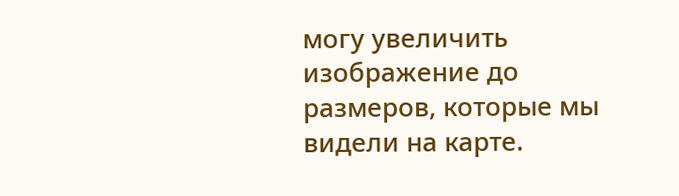могу увеличить изображение до размеров, которые мы видели на карте.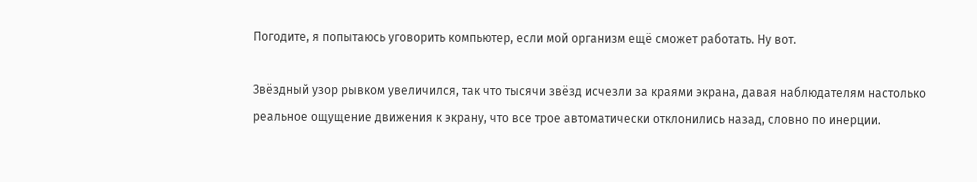Погодите, я попытаюсь уговорить компьютер, если мой организм ещё сможет работать. Ну вот.

Звёздный узор рывком увеличился, так что тысячи звёзд исчезли за краями экрана, давая наблюдателям настолько реальное ощущение движения к экрану, что все трое автоматически отклонились назад, словно по инерции.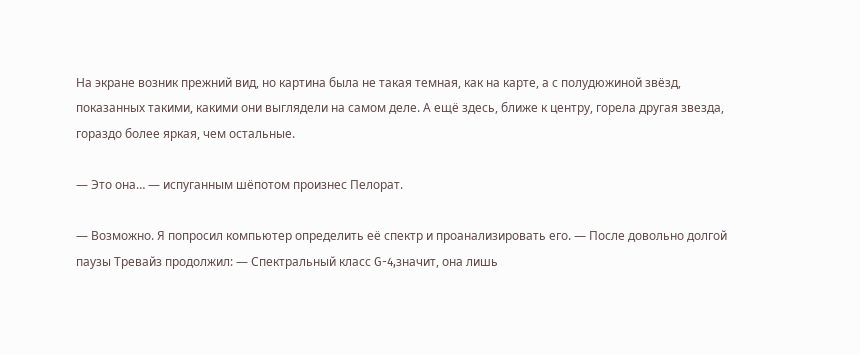На экране возник прежний вид, но картина была не такая темная, как на карте, а с полудюжиной звёзд, показанных такими, какими они выглядели на самом деле. А ещё здесь, ближе к центру, горела другая звезда, гораздо более яркая, чем остальные.

— Это она… — испуганным шёпотом произнес Пелорат.

— Возможно. Я попросил компьютер определить её спектр и проанализировать его. — После довольно долгой паузы Тревайз продолжил: — Спектральный класс G-4,значит, она лишь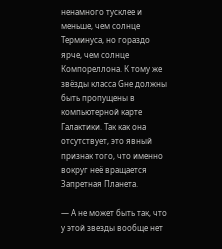ненамного тусклее и меньше, чем солнце Терминуса, но гораздо ярче, чем солнце Компореллона. К тому же звёзды класса Gне должны быть пропущены в компьютерной карте Галактики. Так как она отсутствует, это явный признак того, что именно вокруг неё вращается Запретная Планета.

— А не может быть так, что у этой звезды вообще нет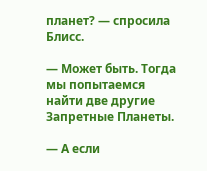планет? — спросила Блисс.

— Может быть. Тогда мы попытаемся найти две другие Запретные Планеты.

— А если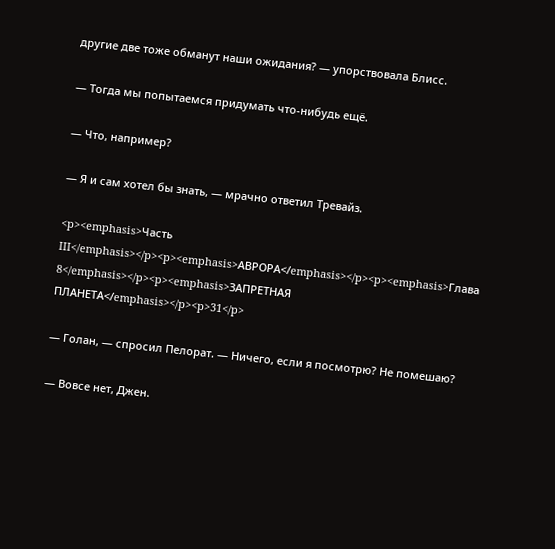другие две тоже обманут наши ожидания? — упорствовала Блисс.

— Тогда мы попытаемся придумать что-нибудь ещё.

— Что, например?

— Я и сам хотел бы знать, — мрачно ответил Тревайз.

<p><emphasis>Часть III</emphasis></p><p><emphasis>АВРОРА</emphasis></p><p><emphasis>Глава 8</emphasis></p><p><emphasis>ЗАПРЕТНАЯ ПЛАНЕТА</emphasis></p><p>31</p>

— Голан, — спросил Пелорат. — Ничего, если я посмотрю? Не помешаю?

— Вовсе нет, Джен.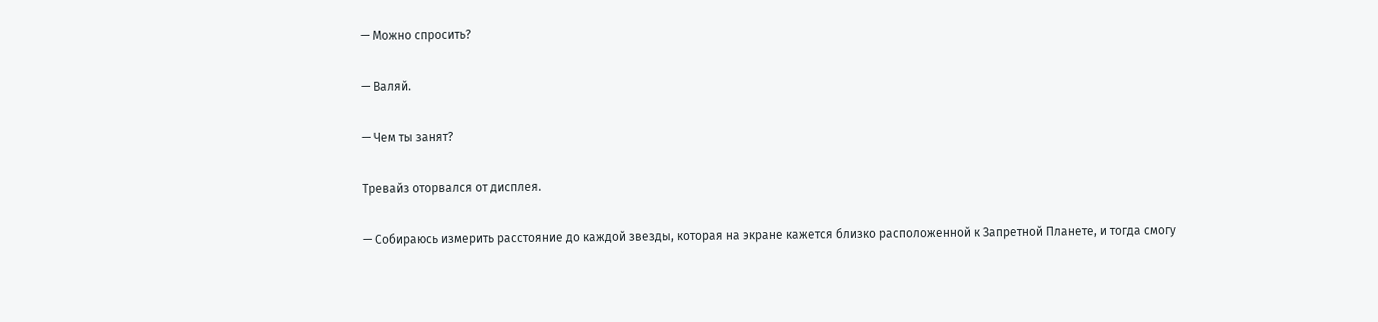— Можно спросить?

— Валяй.

— Чем ты занят?

Тревайз оторвался от дисплея.

— Собираюсь измерить расстояние до каждой звезды, которая на экране кажется близко расположенной к Запретной Планете, и тогда смогу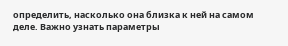определить, насколько она близка к ней на самом деле. Важно узнать параметры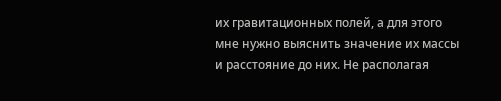их гравитационных полей, а для этого мне нужно выяснить значение их массы и расстояние до них. Не располагая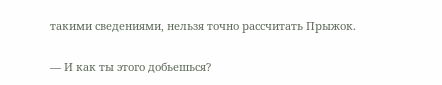такими сведениями, нельзя точно рассчитать Прыжок.

— И как ты этого добьешься?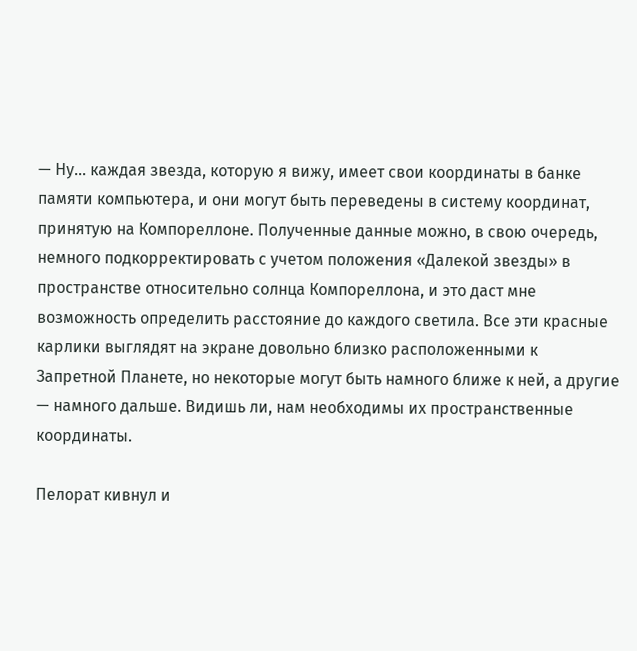— Ну… каждая звезда, которую я вижу, имеет свои координаты в банке памяти компьютера, и они могут быть переведены в систему координат, принятую на Компореллоне. Полученные данные можно, в свою очередь, немного подкорректировать с учетом положения «Далекой звезды» в пространстве относительно солнца Компореллона, и это даст мне возможность определить расстояние до каждого светила. Все эти красные карлики выглядят на экране довольно близко расположенными к Запретной Планете, но некоторые могут быть намного ближе к ней, а другие — намного дальше. Видишь ли, нам необходимы их пространственные координаты.

Пелорат кивнул и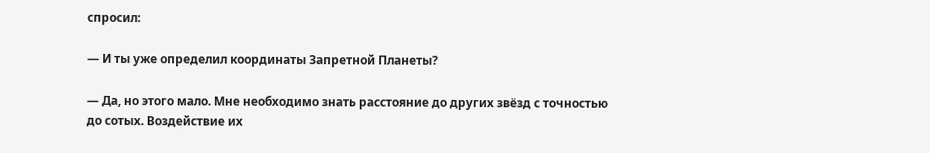спросил:

— И ты уже определил координаты Запретной Планеты?

— Да, но этого мало. Мне необходимо знать расстояние до других звёзд с точностью до сотых. Воздействие их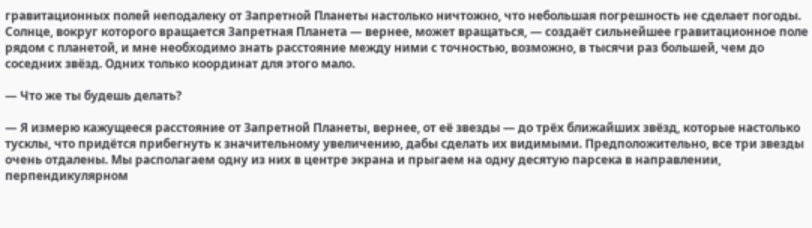гравитационных полей неподалеку от Запретной Планеты настолько ничтожно, что небольшая погрешность не сделает погоды. Солнце, вокруг которого вращается Запретная Планета — вернее, может вращаться, — создаёт сильнейшее гравитационное поле рядом с планетой, и мне необходимо знать расстояние между ними с точностью, возможно, в тысячи раз большей, чем до соседних звёзд. Одних только координат для этого мало.

— Что же ты будешь делать?

— Я измерю кажущееся расстояние от Запретной Планеты, вернее, от её звезды — до трёх ближайших звёзд, которые настолько тусклы, что придётся прибегнуть к значительному увеличению, дабы сделать их видимыми. Предположительно, все три звезды очень отдалены. Мы располагаем одну из них в центре экрана и прыгаем на одну десятую парсека в направлении, перпендикулярном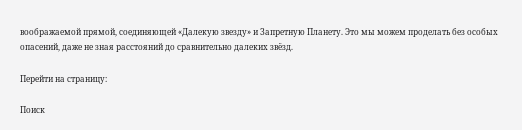воображаемой прямой, соединяющей «Далекую звезду» и Запретную Планету. Это мы можем проделать без особых опасений, даже не зная расстояний до сравнительно далеких звёзд.

Перейти на страницу:

Поиск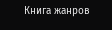Книга жанров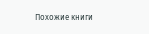Похожие книги